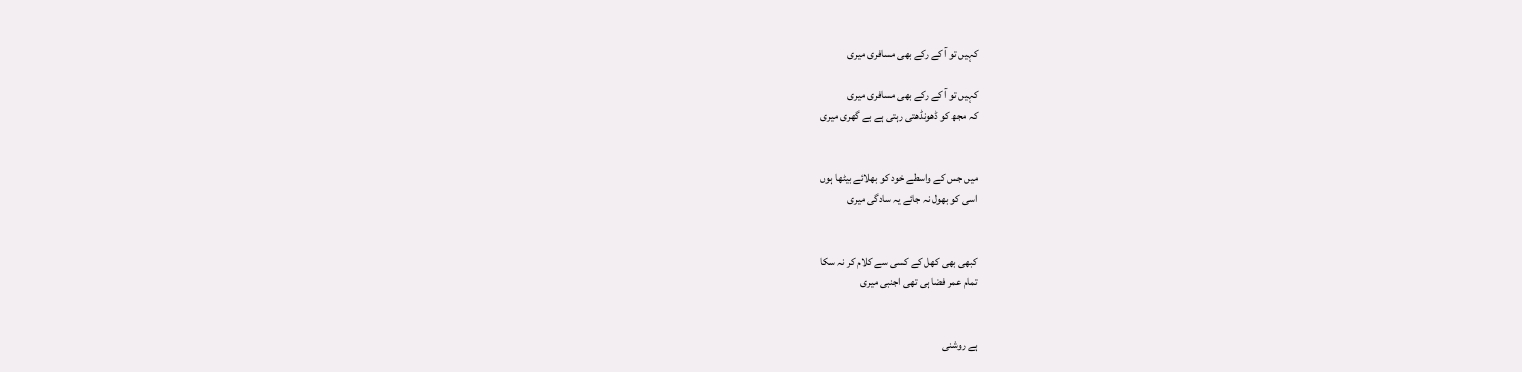کہیں تو آ کے رکے بھی مسافری میری

کہیں تو آ کے رکے بھی مسافری میری
کہ مجھ کو ڈھونڈھتی رہتی ہے بے گھری میری


میں جس کے واسطے خود کو بھلائے بیٹھا ہوں
اسی کو بھول نہ جائے یہ سادگی میری


کبھی بھی کھل کے کسی سے کلام کر نہ سکا
تمام عمر فضا ہی تھی اجنبی میری


ہے روشنی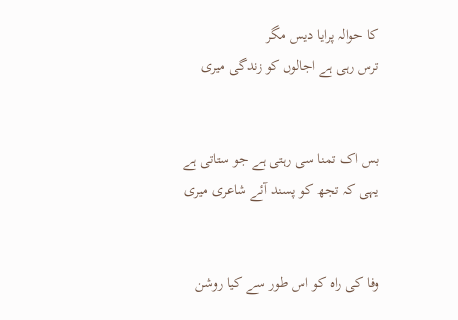کا حوالہ پرایا دیس مگر
ترس رہی ہے اجالوں کو زندگی میری


بس اک تمنا سی رہتی ہے جو ستاتی ہے
یہی کہ تجھ کو پسند آئے شاعری میری


وفا کی راہ کو اس طور سے کیا روشن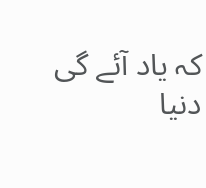کہ یاد آئے گی دنیا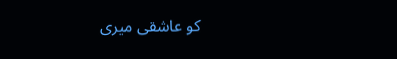کو عاشقی میری